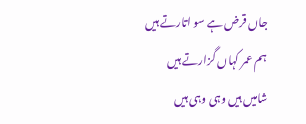جاں قرض ہے سو اتارتے ہیں
ہم عمر کہاں گزارتے ہیں
شامیں ہیں وہی وہی ہیں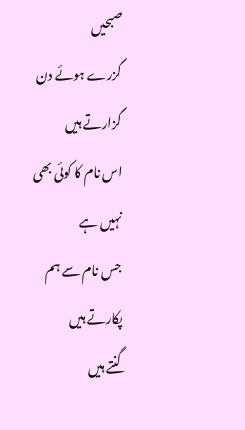صبحیں
گزرے ہوئے دن گزارتے ہیں
اس نام کا کوئی بھی نہیں ہے
جس نام سے ہم پکارتے ہیں
گنتے ہیں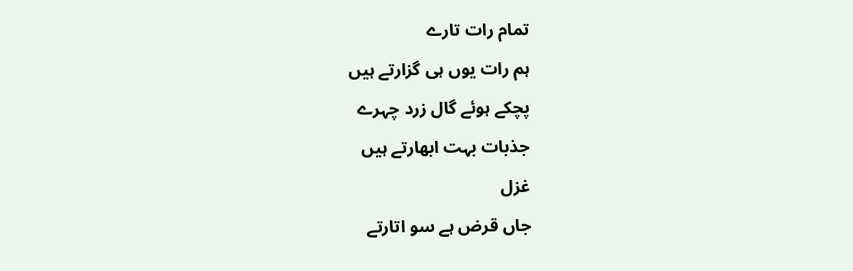تمام رات تارے
ہم رات یوں ہی گزارتے ہیں
پچکے ہوئے گال زرد چہرے
جذبات بہت ابھارتے ہیں
غزل
جاں قرض ہے سو اتارتے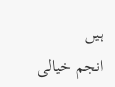ہیں
انجم خیالی